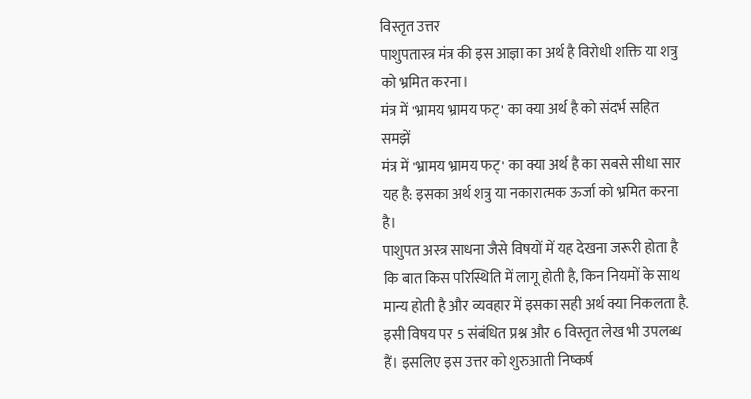विस्तृत उत्तर
पाशुपतास्त्र मंत्र की इस आज्ञा का अर्थ है विरोधी शक्ति या शत्रु को भ्रमित करना।
मंत्र में 'भ्रामय भ्रामय फट्' का क्या अर्थ है को संदर्भ सहित समझें
मंत्र में 'भ्रामय भ्रामय फट्' का क्या अर्थ है का सबसे सीधा सार यह है: इसका अर्थ शत्रु या नकारात्मक ऊर्जा को भ्रमित करना है।
पाशुपत अस्त्र साधना जैसे विषयों में यह देखना जरूरी होता है कि बात किस परिस्थिति में लागू होती है, किन नियमों के साथ मान्य होती है और व्यवहार में इसका सही अर्थ क्या निकलता है.
इसी विषय पर 5 संबंधित प्रश्न और 6 विस्तृत लेख भी उपलब्ध हैं। इसलिए इस उत्तर को शुरुआती निष्कर्ष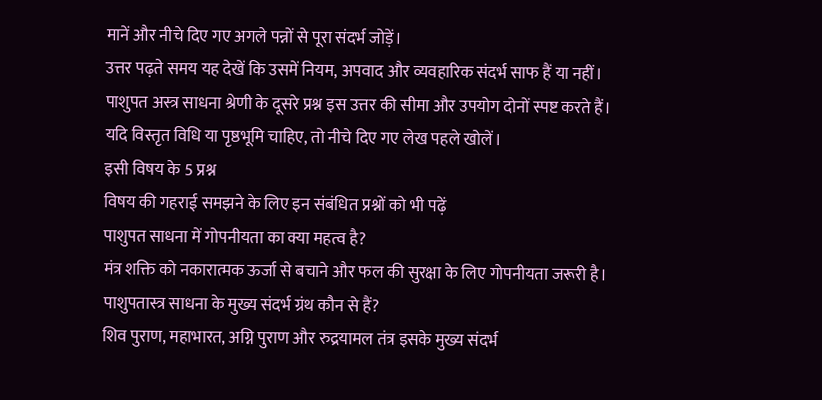मानें और नीचे दिए गए अगले पन्नों से पूरा संदर्भ जोड़ें।
उत्तर पढ़ते समय यह देखें कि उसमें नियम, अपवाद और व्यवहारिक संदर्भ साफ हैं या नहीं।
पाशुपत अस्त्र साधना श्रेणी के दूसरे प्रश्न इस उत्तर की सीमा और उपयोग दोनों स्पष्ट करते हैं।
यदि विस्तृत विधि या पृष्ठभूमि चाहिए, तो नीचे दिए गए लेख पहले खोलें।
इसी विषय के 5 प्रश्न
विषय की गहराई समझने के लिए इन संबंधित प्रश्नों को भी पढ़ें
पाशुपत साधना में गोपनीयता का क्या महत्व है?
मंत्र शक्ति को नकारात्मक ऊर्जा से बचाने और फल की सुरक्षा के लिए गोपनीयता जरूरी है।
पाशुपतास्त्र साधना के मुख्य संदर्भ ग्रंथ कौन से हैं?
शिव पुराण, महाभारत, अग्नि पुराण और रुद्रयामल तंत्र इसके मुख्य संदर्भ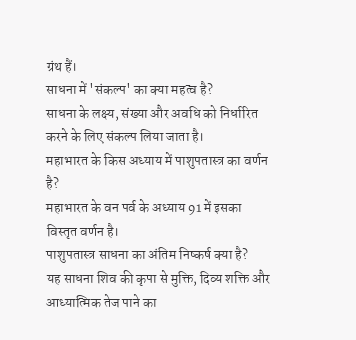ग्रंथ हैं।
साधना में 'संकल्प' का क्या महत्व है?
साधना के लक्ष्य, संख्या और अवधि को निर्धारित करने के लिए संकल्प लिया जाता है।
महाभारत के किस अध्याय में पाशुपतास्त्र का वर्णन है?
महाभारत के वन पर्व के अध्याय 91 में इसका विस्तृत वर्णन है।
पाशुपतास्त्र साधना का अंतिम निष्कर्ष क्या है?
यह साधना शिव की कृपा से मुक्ति, दिव्य शक्ति और आध्यात्मिक तेज पाने का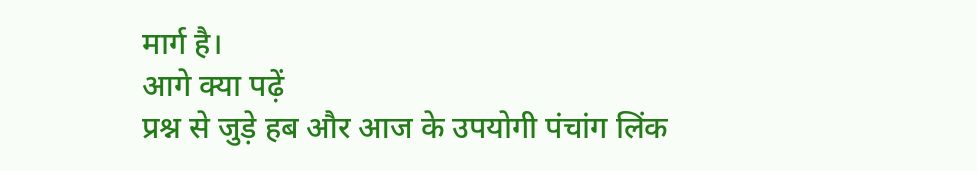मार्ग है।
आगे क्या पढ़ें
प्रश्न से जुड़े हब और आज के उपयोगी पंचांग लिंक